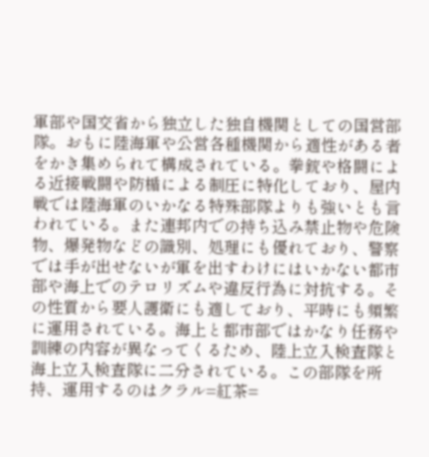軍部や国交省から独立した独自機関としての国営部隊。おもに陸海軍や公営各種機関から適性がある者をかき集められて構成されている。拳銃や格闘による近接戦闘や防楯による制圧に特化しており、屋内戦では陸海軍のいかなる特殊部隊よりも強いとも言われている。また連邦内での持ち込み禁止物や危険物、爆発物などの識別、処理にも優れており、警察では手が出せないが軍を出すわけにはいかない都市部や海上でのテロリズムや違反行為に対抗する。その性質から要人護衛にも適しており、平時にも頻繁に運用されている。海上と都市部ではかなり任務や訓練の内容が異なってくるため、陸上立入検査隊と海上立入検査隊に二分されている。この部隊を所持、運用するのはクラル=紅茶=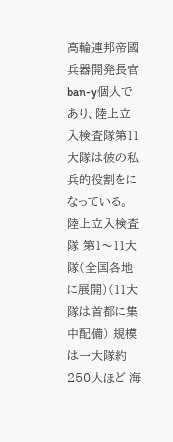高輪連邦帝國兵器開発長官ban-y個人であり、陸上立入検査隊第11大隊は彼の私兵的役割をになっている。
陸上立入検査隊 第1〜11大隊(全国各地に展開)(11大隊は首都に集中配備) 規模は一大隊約250人ほど 海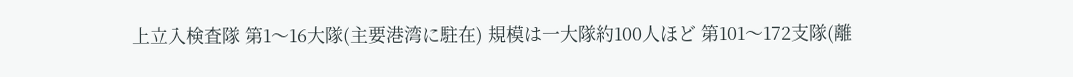上立入検査隊 第1〜16大隊(主要港湾に駐在) 規模は一大隊約100人ほど 第101〜172支隊(離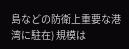島などの防衛上重要な港湾に駐在) 規模は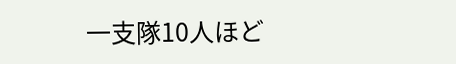一支隊10人ほど